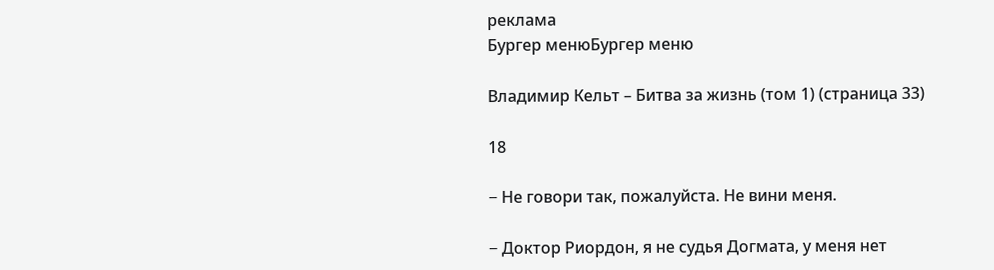реклама
Бургер менюБургер меню

Владимир Кельт – Битва за жизнь (том 1) (страница 33)

18

− Не говори так, пожалуйста. Не вини меня.

− Доктор Риордон, я не судья Догмата, у меня нет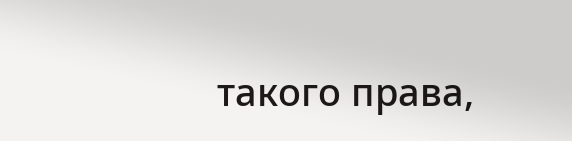такого права,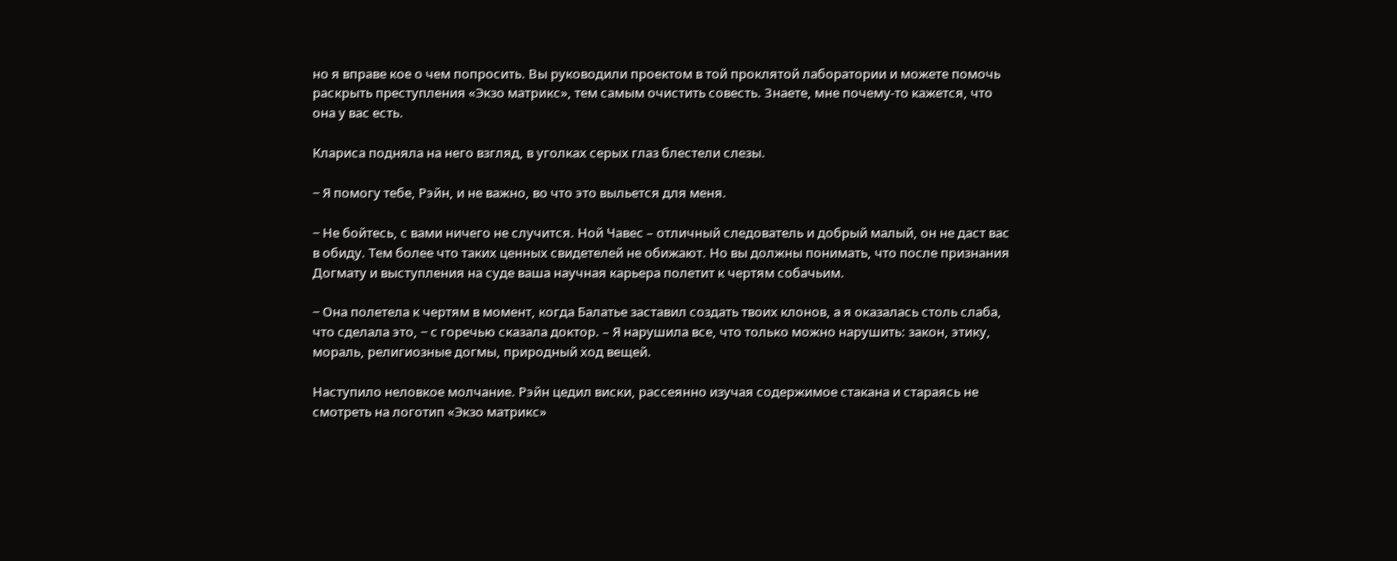но я вправе кое о чем попросить. Вы руководили проектом в той проклятой лаборатории и можете помочь раскрыть преступления «Экзо матрикс», тем самым очистить совесть. Знаете, мне почему-то кажется, что она у вас есть.

Клариса подняла на него взгляд, в уголках серых глаз блестели слезы.

− Я помогу тебе, Рэйн, и не важно, во что это выльется для меня.

− Не бойтесь, с вами ничего не случится. Ной Чавес – отличный следователь и добрый малый, он не даст вас в обиду. Тем более что таких ценных свидетелей не обижают. Но вы должны понимать, что после признания Догмату и выступления на суде ваша научная карьера полетит к чертям собачьим.

− Она полетела к чертям в момент, когда Балатье заставил создать твоих клонов, а я оказалась столь слаба, что сделала это, − с горечью сказала доктор. – Я нарушила все, что только можно нарушить: закон, этику, мораль, религиозные догмы, природный ход вещей.

Наступило неловкое молчание. Рэйн цедил виски, рассеянно изучая содержимое стакана и стараясь не смотреть на логотип «Экзо матрикс»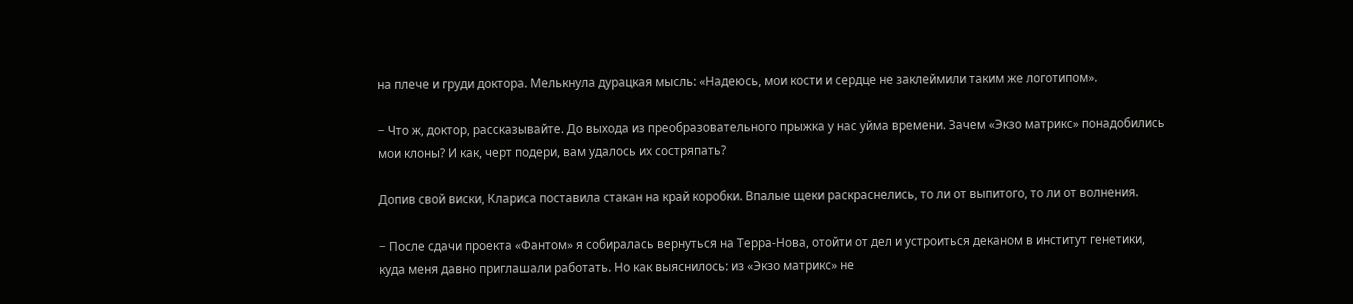на плече и груди доктора. Мелькнула дурацкая мысль: «Надеюсь, мои кости и сердце не заклеймили таким же логотипом».

− Что ж, доктор, рассказывайте. До выхода из преобразовательного прыжка у нас уйма времени. Зачем «Экзо матрикс» понадобились мои клоны? И как, черт подери, вам удалось их состряпать?

Допив свой виски, Клариса поставила стакан на край коробки. Впалые щеки раскраснелись, то ли от выпитого, то ли от волнения.

− После сдачи проекта «Фантом» я собиралась вернуться на Терра-Нова, отойти от дел и устроиться деканом в институт генетики, куда меня давно приглашали работать. Но как выяснилось: из «Экзо матрикс» не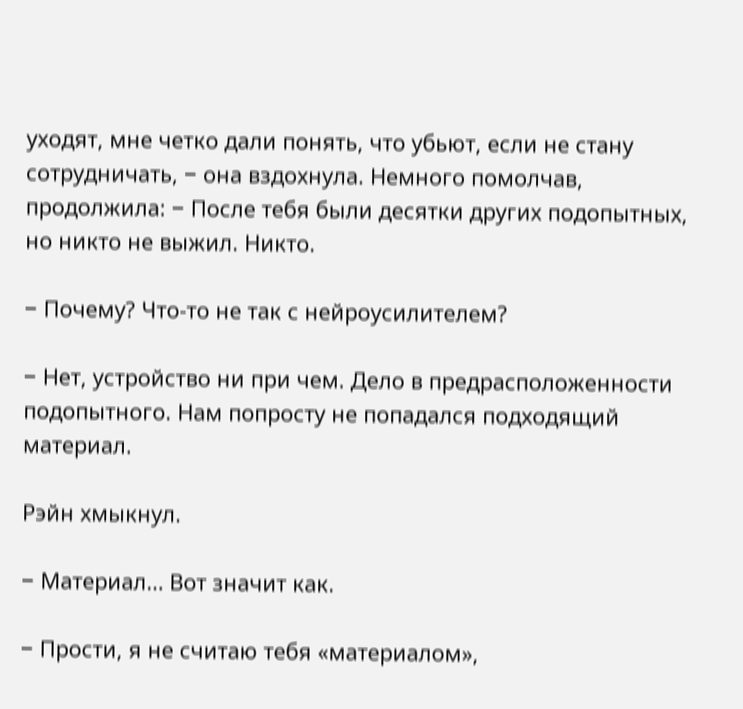уходят, мне четко дали понять, что убьют, если не стану сотрудничать, − она вздохнула. Немного помолчав, продолжила: − После тебя были десятки других подопытных, но никто не выжил. Никто.

− Почему? Что-то не так с нейроусилителем?

− Нет, устройство ни при чем. Дело в предрасположенности подопытного. Нам попросту не попадался подходящий материал.

Рэйн хмыкнул.

− Материал… Вот значит как.

− Прости, я не считаю тебя «материалом»,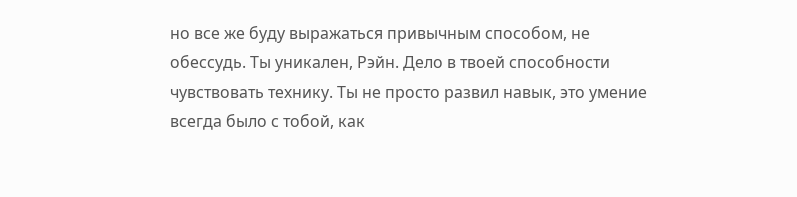но все же буду выражаться привычным способом, не обессудь. Ты уникален, Рэйн. Дело в твоей способности чувствовать технику. Ты не просто развил навык, это умение всегда было с тобой, как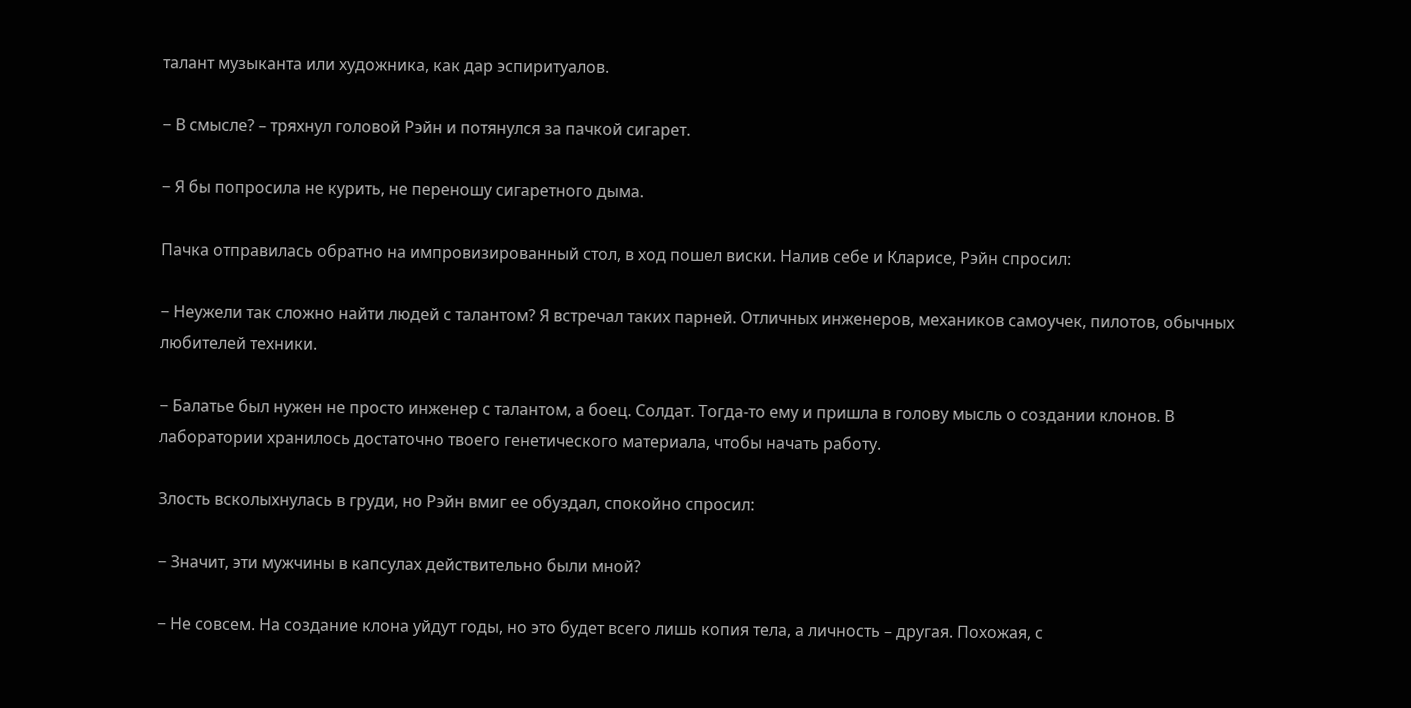талант музыканта или художника, как дар эспиритуалов.

− В смысле? – тряхнул головой Рэйн и потянулся за пачкой сигарет.

− Я бы попросила не курить, не переношу сигаретного дыма.

Пачка отправилась обратно на импровизированный стол, в ход пошел виски. Налив себе и Кларисе, Рэйн спросил:

− Неужели так сложно найти людей с талантом? Я встречал таких парней. Отличных инженеров, механиков самоучек, пилотов, обычных любителей техники.

− Балатье был нужен не просто инженер с талантом, а боец. Солдат. Тогда-то ему и пришла в голову мысль о создании клонов. В лаборатории хранилось достаточно твоего генетического материала, чтобы начать работу.

Злость всколыхнулась в груди, но Рэйн вмиг ее обуздал, спокойно спросил:

− Значит, эти мужчины в капсулах действительно были мной?

− Не совсем. На создание клона уйдут годы, но это будет всего лишь копия тела, а личность – другая. Похожая, с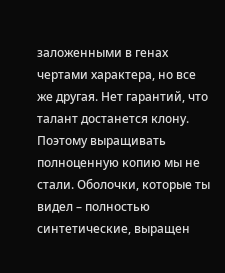заложенными в генах чертами характера, но все же другая. Нет гарантий, что талант достанется клону. Поэтому выращивать полноценную копию мы не стали. Оболочки, которые ты видел – полностью синтетические, выращен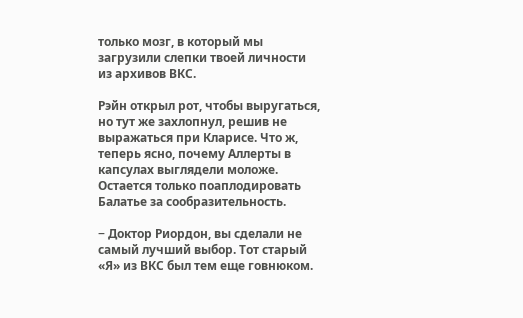только мозг, в который мы загрузили слепки твоей личности из архивов ВКС.

Рэйн открыл рот, чтобы выругаться, но тут же захлопнул, решив не выражаться при Кларисе. Что ж, теперь ясно, почему Аллерты в капсулах выглядели моложе. Остается только поаплодировать Балатье за сообразительность.

− Доктор Риордон, вы сделали не самый лучший выбор. Тот старый «Я» из ВКС был тем еще говнюком.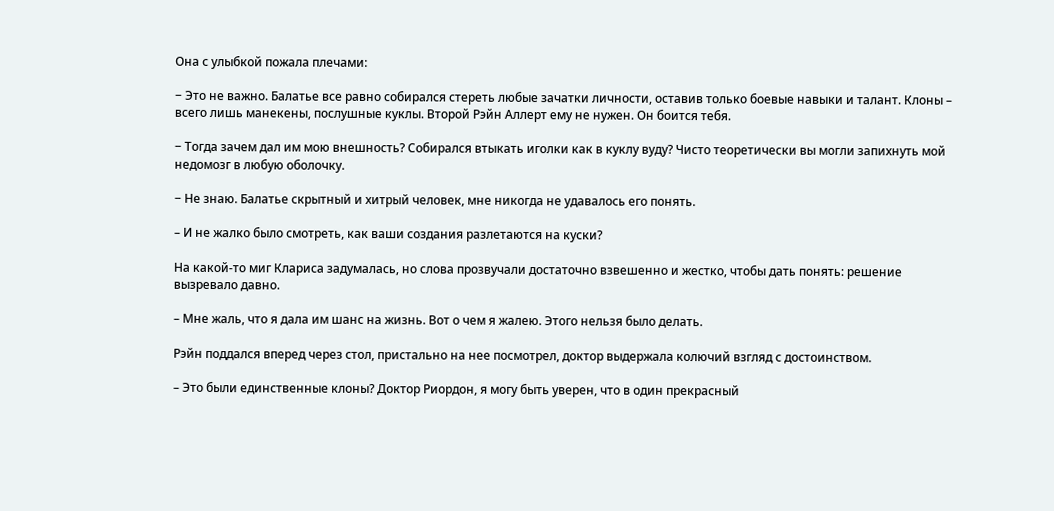Она с улыбкой пожала плечами:

− Это не важно. Балатье все равно собирался стереть любые зачатки личности, оставив только боевые навыки и талант. Клоны – всего лишь манекены, послушные куклы. Второй Рэйн Аллерт ему не нужен. Он боится тебя.

− Тогда зачем дал им мою внешность? Собирался втыкать иголки как в куклу вуду? Чисто теоретически вы могли запихнуть мой недомозг в любую оболочку.

− Не знаю. Балатье скрытный и хитрый человек, мне никогда не удавалось его понять.

– И не жалко было смотреть, как ваши создания разлетаются на куски?

На какой-то миг Клариса задумалась, но слова прозвучали достаточно взвешенно и жестко, чтобы дать понять: решение вызревало давно.

– Мне жаль, что я дала им шанс на жизнь. Вот о чем я жалею. Этого нельзя было делать.

Рэйн поддался вперед через стол, пристально на нее посмотрел, доктор выдержала колючий взгляд с достоинством.

– Это были единственные клоны? Доктор Риордон, я могу быть уверен, что в один прекрасный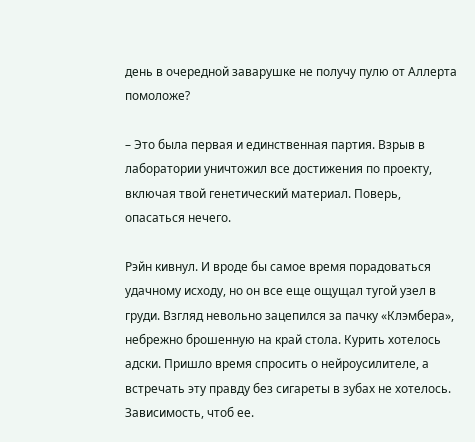день в очередной заварушке не получу пулю от Аллерта помоложе?

– Это была первая и единственная партия. Взрыв в лаборатории уничтожил все достижения по проекту, включая твой генетический материал. Поверь, опасаться нечего.

Рэйн кивнул. И вроде бы самое время порадоваться удачному исходу, но он все еще ощущал тугой узел в груди. Взгляд невольно зацепился за пачку «Клэмбера», небрежно брошенную на край стола. Курить хотелось адски. Пришло время спросить о нейроусилителе, а встречать эту правду без сигареты в зубах не хотелось. Зависимость, чтоб ее.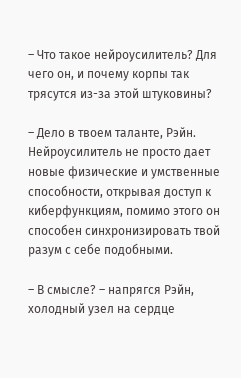– Что такое нейроусилитель? Для чего он, и почему корпы так трясутся из-за этой штуковины?

– Дело в твоем таланте, Рэйн. Нейроусилитель не просто дает новые физические и умственные способности, открывая доступ к киберфункциям, помимо этого он способен синхронизировать твой разум с себе подобными.

– В смысле? – напрягся Рэйн, холодный узел на сердце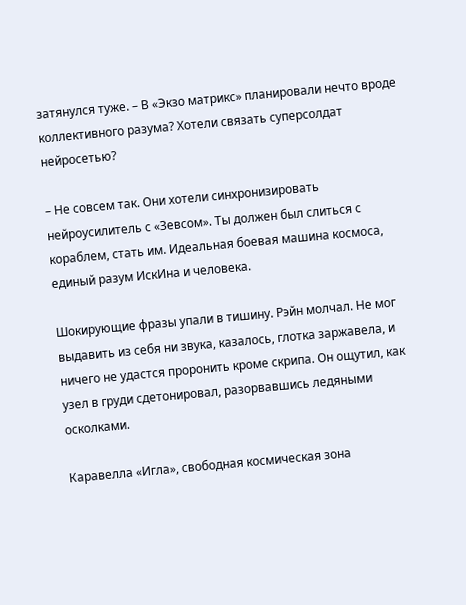затянулся туже. – В «Экзо матрикс» планировали нечто вроде коллективного разума? Хотели связать суперсолдат нейросетью?

– Не совсем так. Они хотели синхронизировать нейроусилитель с «Зевсом». Ты должен был слиться с кораблем, стать им. Идеальная боевая машина космоса, единый разум ИскИна и человека.

Шокирующие фразы упали в тишину. Рэйн молчал. Не мог выдавить из себя ни звука, казалось, глотка заржавела, и ничего не удастся проронить кроме скрипа. Он ощутил, как узел в груди сдетонировал, разорвавшись ледяными осколками.

Каравелла «Игла», свободная космическая зона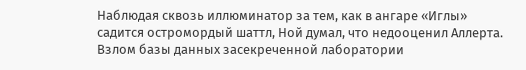Наблюдая сквозь иллюминатор за тем, как в ангаре «Иглы» садится остромордый шаттл, Ной думал, что недооценил Аллерта. Взлом базы данных засекреченной лаборатории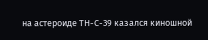на астероиде ТН-С-39 казался киношной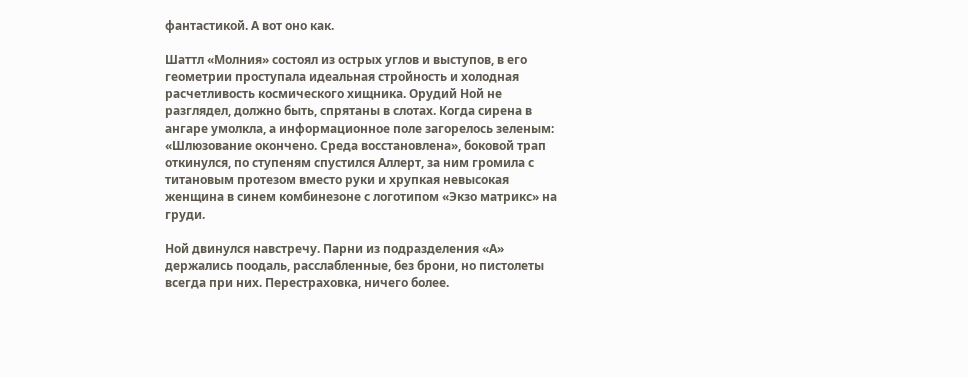фантастикой. А вот оно как.

Шаттл «Молния» состоял из острых углов и выступов, в его геометрии проступала идеальная стройность и холодная расчетливость космического хищника. Орудий Ной не разглядел, должно быть, спрятаны в слотах. Когда сирена в ангаре умолкла, а информационное поле загорелось зеленым: «Шлюзование окончено. Среда восстановлена», боковой трап откинулся, по ступеням спустился Аллерт, за ним громила с титановым протезом вместо руки и хрупкая невысокая женщина в синем комбинезоне с логотипом «Экзо матрикс» на груди.

Ной двинулся навстречу. Парни из подразделения «А» держались поодаль, расслабленные, без брони, но пистолеты всегда при них. Перестраховка, ничего более.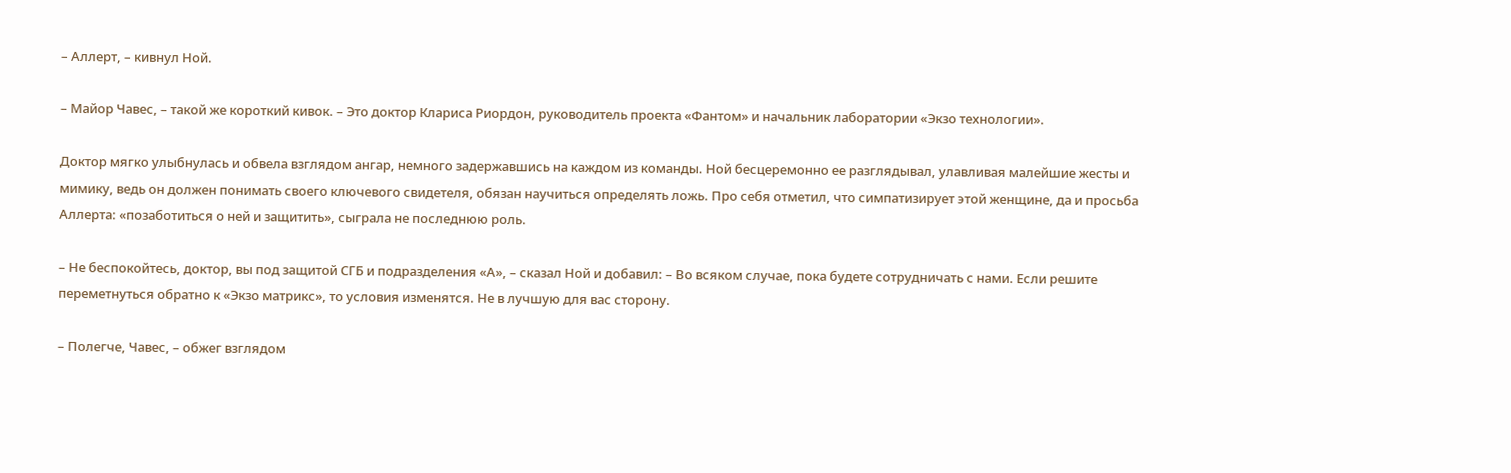– Аллерт, – кивнул Ной.

– Майор Чавес, – такой же короткий кивок. – Это доктор Клариса Риордон, руководитель проекта «Фантом» и начальник лаборатории «Экзо технологии».

Доктор мягко улыбнулась и обвела взглядом ангар, немного задержавшись на каждом из команды. Ной бесцеремонно ее разглядывал, улавливая малейшие жесты и мимику, ведь он должен понимать своего ключевого свидетеля, обязан научиться определять ложь. Про себя отметил, что симпатизирует этой женщине, да и просьба Аллерта: «позаботиться о ней и защитить», сыграла не последнюю роль.

– Не беспокойтесь, доктор, вы под защитой СГБ и подразделения «А», – сказал Ной и добавил: – Во всяком случае, пока будете сотрудничать с нами. Если решите переметнуться обратно к «Экзо матрикс», то условия изменятся. Не в лучшую для вас сторону.

– Полегче, Чавес, – обжег взглядом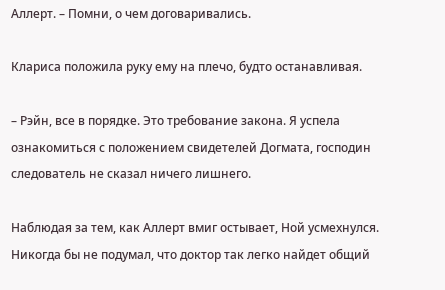Аллерт. – Помни, о чем договаривались.

Клариса положила руку ему на плечо, будто останавливая.

– Рэйн, все в порядке. Это требование закона. Я успела ознакомиться с положением свидетелей Догмата, господин следователь не сказал ничего лишнего.

Наблюдая за тем, как Аллерт вмиг остывает, Ной усмехнулся. Никогда бы не подумал, что доктор так легко найдет общий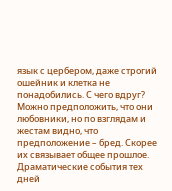язык с цербером, даже строгий ошейник и клетка не понадобились. С чего вдруг? Можно предположить, что они любовники, но по взглядам и жестам видно, что предположение – бред. Скорее их связывает общее прошлое. Драматические события тех дней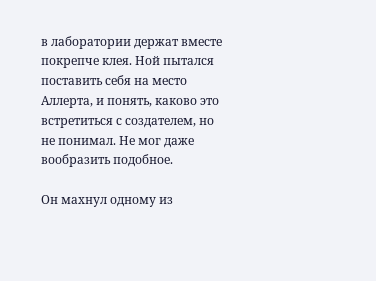в лаборатории держат вместе покрепче клея. Ной пытался поставить себя на место Аллерта, и понять, каково это встретиться с создателем, но не понимал. Не мог даже вообразить подобное.

Он махнул одному из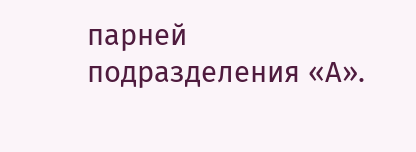парней подразделения «А».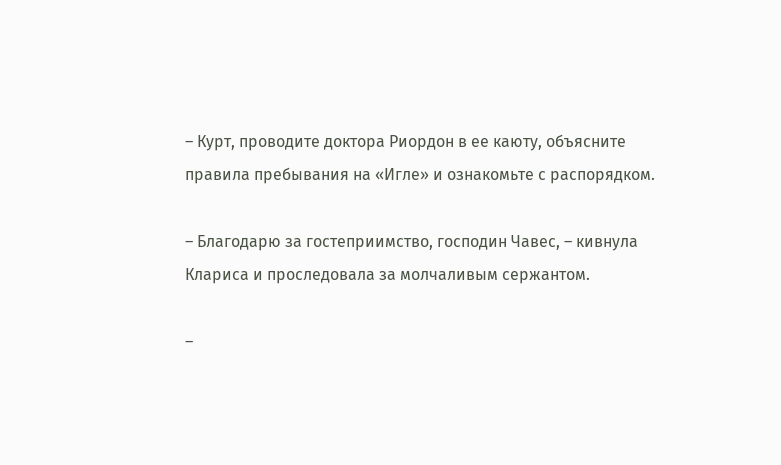– Курт, проводите доктора Риордон в ее каюту, объясните правила пребывания на «Игле» и ознакомьте с распорядком.

– Благодарю за гостеприимство, господин Чавес, – кивнула Клариса и проследовала за молчаливым сержантом.

–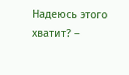Надеюсь этого хватит? –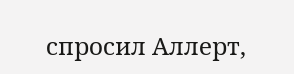спросил Аллерт,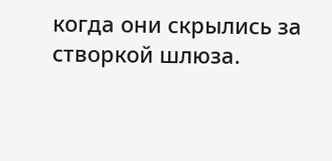когда они скрылись за створкой шлюза.